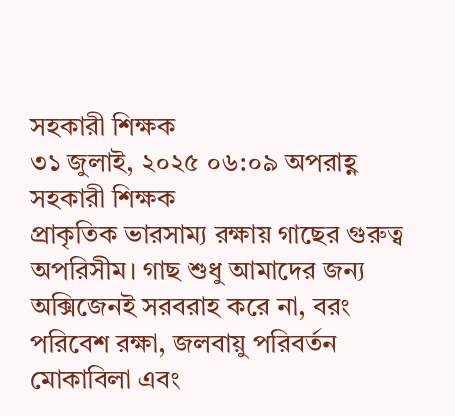সহকারী শিক্ষক
৩১ জুলাই, ২০২৫ ০৬:০৯ অপরাহ্ণ
সহকারী শিক্ষক
প্রাকৃতিক ভারসাম্য রক্ষায় গাছের গুরুত্ব অপরিসীম। গাছ শুধু আমাদের জন্য অক্সিজেনই সরবরাহ করে না, বরং পরিবেশ রক্ষা, জলবায়ু পরিবর্তন মোকাবিলা এবং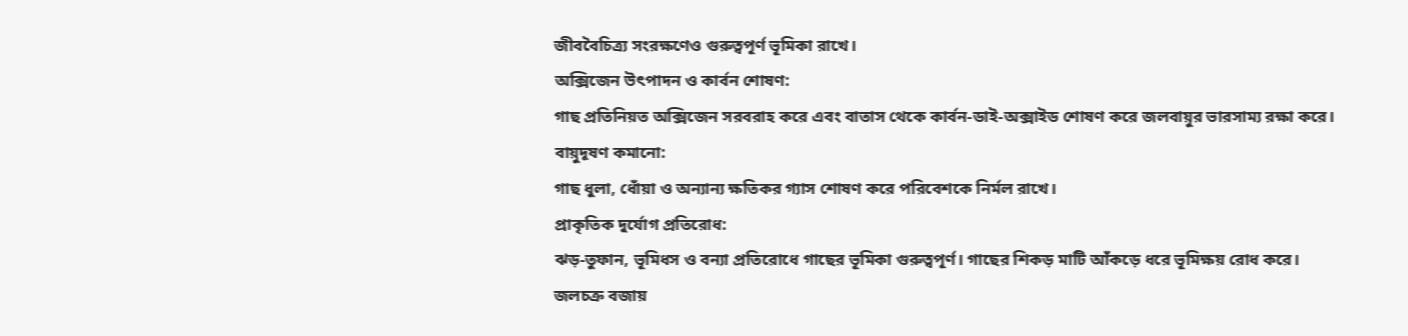জীববৈচিত্র্য সংরক্ষণেও গুরুত্বপূর্ণ ভূমিকা রাখে।
অক্সিজেন উৎপাদন ও কার্বন শোষণ:
গাছ প্রতিনিয়ত অক্সিজেন সরবরাহ করে এবং বাতাস থেকে কার্বন-ডাই-অক্সাইড শোষণ করে জলবায়ুর ভারসাম্য রক্ষা করে।
বায়ুদূষণ কমানো:
গাছ ধুলা, ধোঁয়া ও অন্যান্য ক্ষতিকর গ্যাস শোষণ করে পরিবেশকে নির্মল রাখে।
প্রাকৃতিক দুর্যোগ প্রতিরোধ:
ঝড়-তুফান, ভূমিধস ও বন্যা প্রতিরোধে গাছের ভূমিকা গুরুত্বপূর্ণ। গাছের শিকড় মাটি আঁকড়ে ধরে ভূমিক্ষয় রোধ করে।
জলচক্র বজায়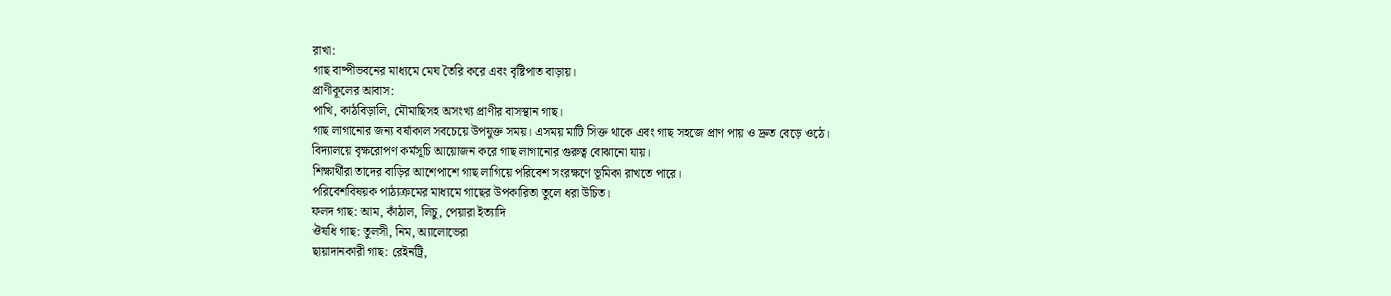রাখা:
গাছ বাষ্পীভবনের মাধ্যমে মেঘ তৈরি করে এবং বৃষ্টিপাত বাড়ায়।
প্রাণীকূলের আবাস:
পাখি, কাঠবিড়ালি, মৌমাছিসহ অসংখ্য প্রাণীর বাসস্থান গাছ।
গাছ লাগানোর জন্য বর্ষাকাল সবচেয়ে উপযুক্ত সময়। এসময় মাটি সিক্ত থাকে এবং গাছ সহজে প্রাণ পায় ও দ্রুত বেড়ে ওঠে।
বিদ্যালয়ে বৃক্ষরোপণ কর্মসূচি আয়োজন করে গাছ লাগানোর গুরুত্ব বোঝানো যায়।
শিক্ষার্থীরা তাদের বাড়ির আশেপাশে গাছ লাগিয়ে পরিবেশ সংরক্ষণে ভূমিকা রাখতে পারে।
পরিবেশবিষয়ক পাঠ্যক্রমের মাধ্যমে গাছের উপকারিতা তুলে ধরা উচিত।
ফলদ গাছ: আম, কাঁঠাল, লিচু, পেয়ারা ইত্যাদি
ঔষধি গাছ: তুলসী, নিম, অ্যালোভেরা
ছায়াদানকারী গাছ: রেইনট্রি,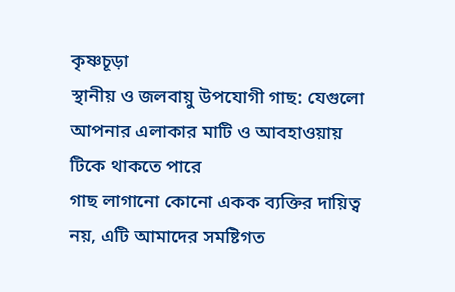কৃষ্ণচূড়া
স্থানীয় ও জলবায়ু উপযোগী গাছ: যেগুলো আপনার এলাকার মাটি ও আবহাওয়ায় টিকে থাকতে পারে
গাছ লাগানো কোনো একক ব্যক্তির দায়িত্ব নয়, এটি আমাদের সমষ্টিগত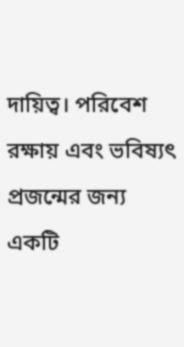দায়িত্ব। পরিবেশ রক্ষায় এবং ভবিষ্যৎ প্রজন্মের জন্য একটি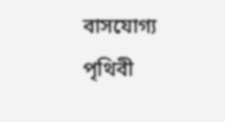বাসযোগ্য পৃথিবী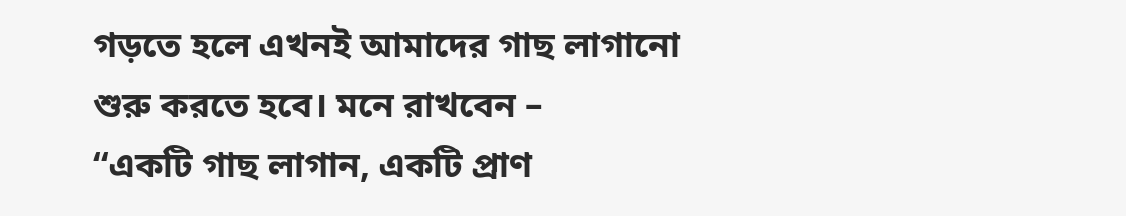গড়তে হলে এখনই আমাদের গাছ লাগানো শুরু করতে হবে। মনে রাখবেন –
“একটি গাছ লাগান, একটি প্রাণ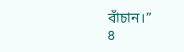বাঁচান।”
৪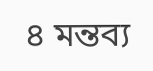৪ মন্তব্য